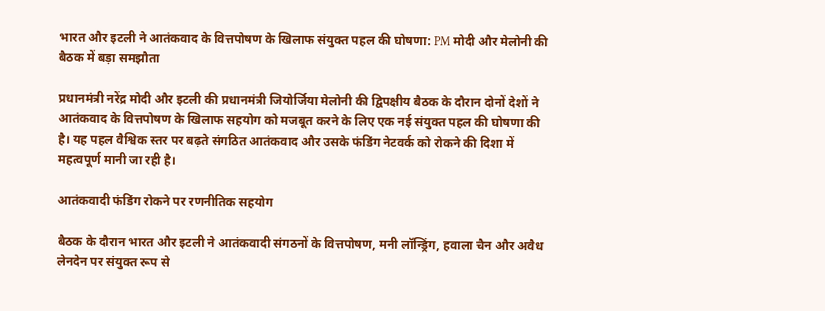भारत और इटली ने आतंकवाद के वित्तपोषण के खिलाफ संयुक्त पहल की घोषणा: PM मोदी और मेलोनी की बैठक में बड़ा समझौता

प्रधानमंत्री नरेंद्र मोदी और इटली की प्रधानमंत्री जियोर्जिया मेलोनी की द्विपक्षीय बैठक के दौरान दोनों देशों ने आतंकवाद के वित्तपोषण के खिलाफ सहयोग को मजबूत करने के लिए एक नई संयुक्त पहल की घोषणा की है। यह पहल वैश्विक स्तर पर बढ़ते संगठित आतंकवाद और उसके फंडिंग नेटवर्क को रोकने की दिशा में महत्वपूर्ण मानी जा रही है।

आतंकवादी फंडिंग रोकने पर रणनीतिक सहयोग

बैठक के दौरान भारत और इटली ने आतंकवादी संगठनों के वित्तपोषण, मनी लॉन्ड्रिंग, हवाला चैन और अवैध लेनदेन पर संयुक्त रूप से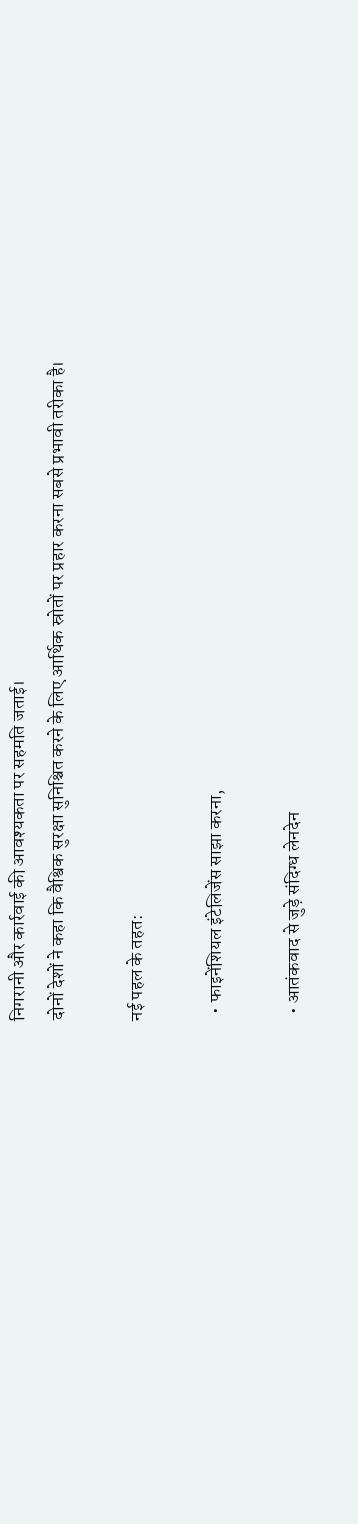निगरानी और कार्रवाई की आवश्यकता पर सहमति जताई।
दोनों देशों ने कहा कि वैश्विक सुरक्षा सुनिश्चित करने के लिए आर्थिक स्रोतों पर प्रहार करना सबसे प्रभावी तरीका है।

नई पहल के तहत:

  • फाइनेंशियल इंटेलिजेंस साझा करना,

  • आतंकवाद से जुड़े संदिग्ध लेनदेन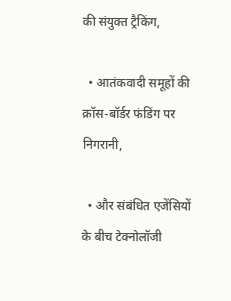की संयुक्त ट्रैकिंग,

  • आतंकवादी समूहों की क्रॉस-बॉर्डर फंडिंग पर निगरानी,

  • और संबंधित एजेंसियों के बीच टेक्नोलॉजी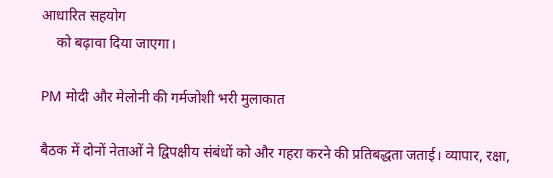आधारित सहयोग
    को बढ़ावा दिया जाएगा।

PM मोदी और मेलोनी की गर्मजोशी भरी मुलाकात

बैठक में दोनों नेताओं ने द्विपक्षीय संबंधों को और गहरा करने की प्रतिबद्धता जताई। व्यापार, रक्षा,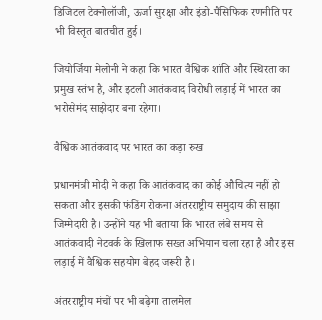डिजिटल टेक्नोलॉजी, ऊर्जा सुरक्षा और इंडो-पैसिफिक रणनीति पर भी विस्तृत बातचीत हुई।

जियोर्जिया मेलोनी ने कहा कि भारत वैश्विक शांति और स्थिरता का प्रमुख स्तंभ है, और इटली आतंकवाद विरोधी लड़ाई में भारत का भरोसेमंद साझेदार बना रहेगा।

वैश्विक आतंकवाद पर भारत का कड़ा रुख

प्रधानमंत्री मोदी ने कहा कि आतंकवाद का कोई औचित्य नहीं हो सकता और इसकी फंडिंग रोकना अंतरराष्ट्रीय समुदाय की साझा जिम्मेदारी है। उन्होंने यह भी बताया कि भारत लंबे समय से आतंकवादी नेटवर्क के खिलाफ सख्त अभियान चला रहा है और इस लड़ाई में वैश्विक सहयोग बेहद जरूरी है।

अंतरराष्ट्रीय मंचों पर भी बढ़ेगा तालमेल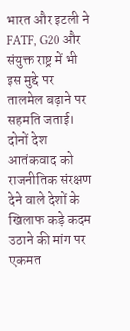भारत और इटली ने FATF, G20 और संयुक्त राष्ट्र में भी इस मुद्दे पर तालमेल बढ़ाने पर सहमति जताई। दोनों देश आतंकवाद को राजनीतिक संरक्षण देने वाले देशों के खिलाफ कड़े कदम उठाने की मांग पर एकमत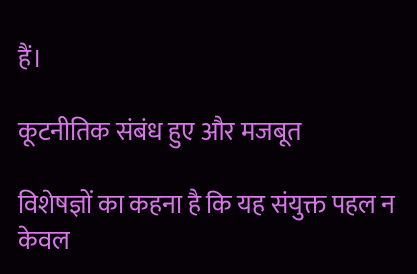हैं।

कूटनीतिक संबंध हुए और मजबूत

विशेषज्ञों का कहना है कि यह संयुक्त पहल न केवल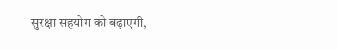सुरक्षा सहयोग को बढ़ाएगी,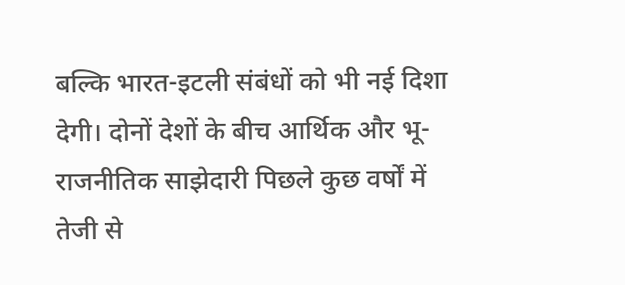बल्कि भारत-इटली संबंधों को भी नई दिशा देगी। दोनों देशों के बीच आर्थिक और भू-राजनीतिक साझेदारी पिछले कुछ वर्षों में तेजी से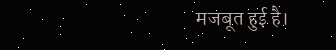मजबूत हुई है।